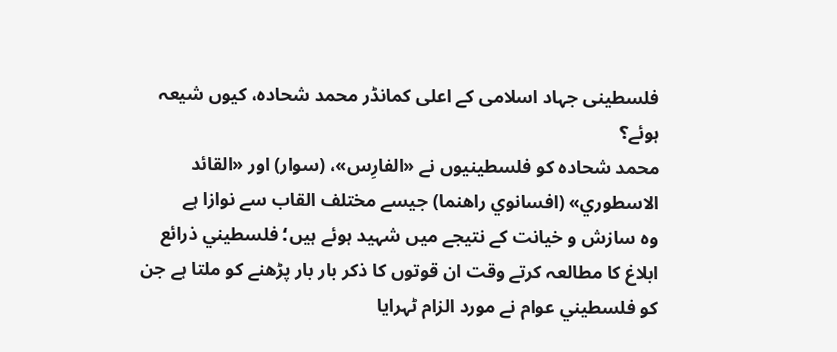فلسطینی جہاد اسلامی کے اعلی کمانڈر محمد شحادہ، کیوں شیعہ ہوئے؟
محمد شحادہ کو فلسطینیوں نے «الفارِس»، (سوار) اور «القائد الاسطوري» (افسانوي راهنما) جیسے مختلف القاب سے نوازا ہے
وہ سازش و خیانت کے نتیجے میں شہید ہوئے ہیں؛ فلسطيني ذرائع ابلاغ كا مطالعہ كرتے وقت ان قوتوں کا ذکر بار بار پڑھنے کو ملتا ہے جن کو فلسطيني عوام نے مورد الزام ٹہرایا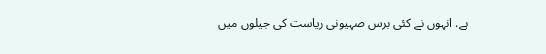ہے. انہوں نے کئی برس صہیونی ریاست کی جیلوں میں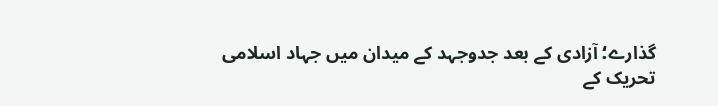گذارے؛ آزادی کے بعد جدوجہد کے میدان میں جہاد اسلامی تحریک کے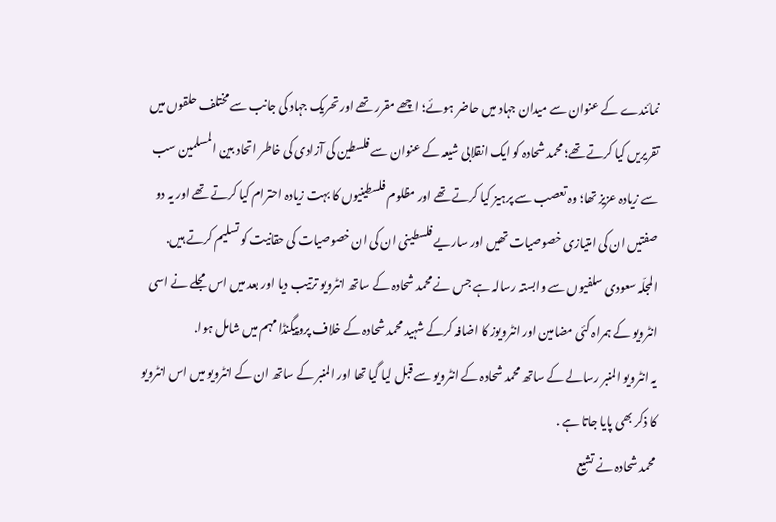نمائندے کے عنوان سے میدان جہاد میں حاضر ہوئے؛ اچھے مقرر تھے اور تحریک جہاد کی جانب سے مختلف حلقوں میں تقریریں کیا کرتے تھے؛ محمد شحادہ کو ایک انقلابی شیعہ کے عنوان سے فلسطین کی آزادی کی خاطر اتحاد بین المسلمین سب سے زیادہ عزیز تھا؛ وہ تعصب سے پرہیز کیا کرتے تھے اور مظلوم فلسطینیوں کا بہت زیادہ احترام کیا کرتے تھے اور یہ دو صفتیں ان کی امتیازی خصوصیات تھیں اور ساریے فلسطینی ان کی ان خصوصیات کی حقانیت کو تسلیم کرتے ہیں.
المجلّہ سعودی سلفیوں سے وابستہ رسالہ ہے جس نے محمد شحادہ کے ساتھ انٹرویو ترتیب دیا اور بعد میں اس مجلے نے اسی انٹرویو کے ہمراہ کئی مضامین اور انٹرویوز کا اضافہ کرکے شہید محمد شحادہ کے خلاف پروپیگنڈا مہم میں شامل ہوا.
یہ انٹرویو المنبر رسالے کے ساتھ محمد شحادہ کے انٹرویو سے قبل لیا گیا تھا اور المنبر کے ساتھ ان کے انٹرویو میں اس انٹرویو کا ذکر بھی پایا جاتا ہے .
محمد شحادہ نے تشیع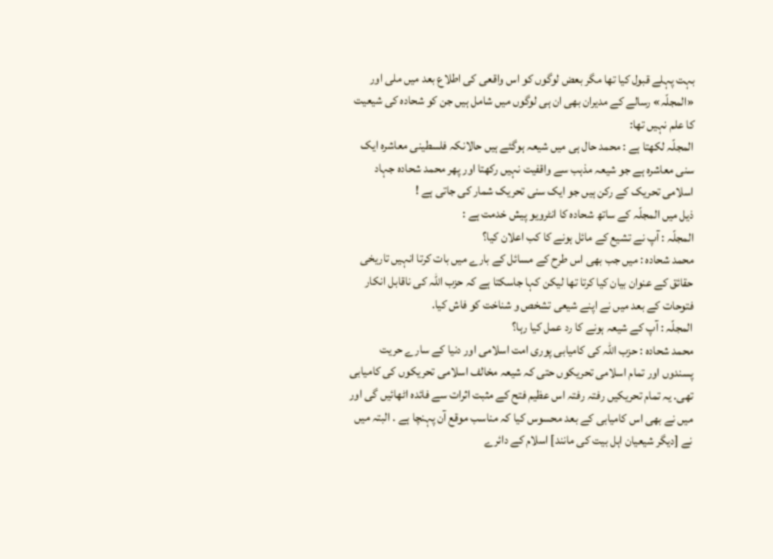بہت پہلے قبول کیا تھا مگر بعض لوگوں کو اس واقعی کی اطلاع بعد میں ملی اور «المجلّہ» رسالے کے مدیران بھی ان ہی لوگوں میں شامل ہیں جن کو شحادہ کی شیعیت کا علم نہیں تھا:
المجلّہ لکھتا ہے : محمد حال ہی میں شیعہ ہوگئے ہیں حالانکہ فلسطینی معاشرہ ایک سنی معاشرہ ہے جو شیعہ مذہب سے واقفیت نہیں رکھتا اور پھر محمد شحادہ جہاد اسلامی تحریک کے رکن ہیں جو ایک سنی تحریک شمار کی جاتی ہے !
ذیل میں المجلّہ کے ساتھ شحادہ کا انٹرویو پیش خدمت ہے :
المجلّہ : آپ نے تشیع کے مائل ہونے کا کب اعلان کیا؟
محمد شحادہ : میں جب بھی اس طرح کے مسائل کے بارے میں بات کرتا انہیں تاریخی حقائق کے عنوان بیان کیا کرتا تھا لیکن کہا جاسکتا ہے کہ حزب اللہ کی ناقابل انکار فتوحات کے بعد میں نے اپنے شیعی تشخص و شناخت کو فاش کیا.
المجلّہ : آپ کے شیعہ ہونے کا رد عمل کیا رہا؟
محمد شحادہ : حزب اللہ کی کامیابی پوری امت اسلامی اور دنیا کے سارے حریت پسندوں اور تمام اسلامی تحریکوں حتی کہ شیعہ مخالف اسلامی تحریکوں کی کامیابی تھی. یہ تمام تحریکیں رفتہ رفتہ اس عظیم فتح کے مثبت اثرات سے فائدہ اٹھائیں گی اور میں نے بھی اس کامیابی کے بعد محسوس کیا کہ مناسب موقع آن پہنچا ہے . البتہ میں نے [دیگر شیعیان اہل بیت کی مانند] اسلام کے دائرے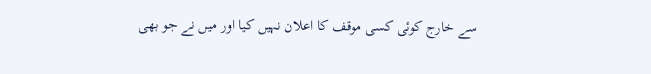سے خارج کوئی کسی موقف کا اعلان نہیں کیا اور میں نے جو بھی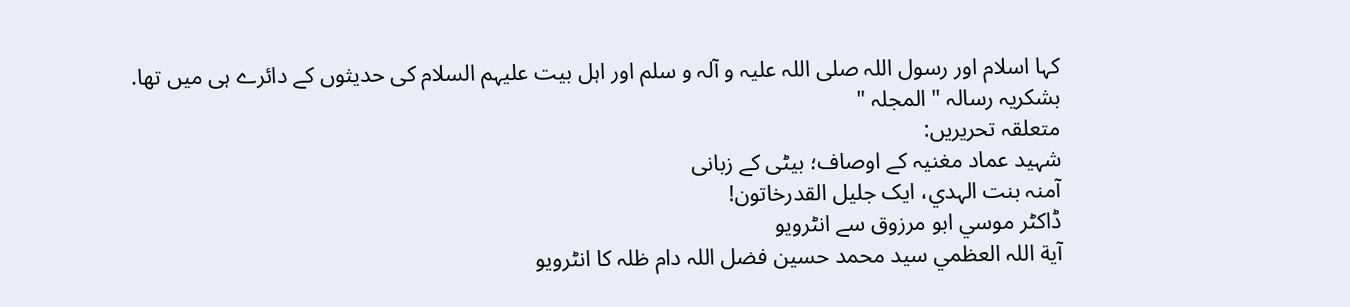کہا اسلام اور رسول اللہ صلی اللہ علیہ و آلہ و سلم اور اہل بیت علیہم السلام کی حدیثوں کے دائرے ہی میں تھا.
بشکریہ رسالہ " المجلہ "
متعلقہ تحريريں:
شہید عماد مغنیہ کے اوصاف؛ بیٹی کے زبانی
آمنہ بنت الہدي، ايک جليل القدرخاتون!
ڈاکٹر موسي ابو مرزوق سے انٹرويو
آية اللہ العظمي سيد محمد حسين فضل اللہ دام ظلہ کا انٹرويو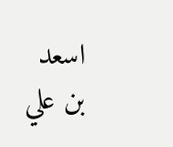اسعد بن علي